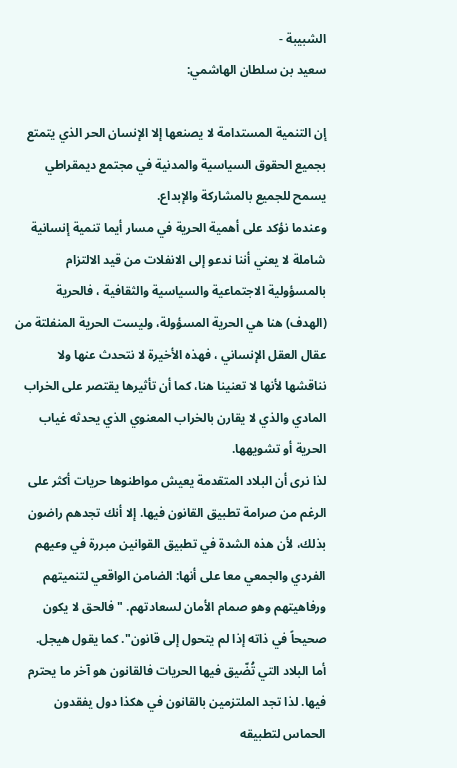الشبيبة -
سعيد بن سلطان الهاشمي:

إن التنمية المستدامة لا يصنعها إلا الإنسان الحر الذي يتمتع بجميع الحقوق السياسية والمدنية في مجتمع ديمقراطي يسمح للجميع بالمشاركة والإبداع.
وعندما نؤكد على أهمية الحرية في مسار أيما تنمية إنسانية شاملة لا يعني أننا ندعو إلى الانفلات من قيد الالتزام بالمسؤولية الاجتماعية والسياسية والثقافية ، فالحرية (الهدف) هنا هي الحرية المسؤولة، وليست الحرية المنفلتة من عقال العقل الإنساني ، فهذه الأخيرة لا نتحدث عنها ولا نناقشها لأنها لا تعنينا هنا، كما أن تأثيرها يقتصر على الخراب المادي والذي لا يقارن بالخراب المعنوي الذي يحدثه غياب الحرية أو تشويهها.
لذا نرى أن البلاد المتقدمة يعيش مواطنوها حريات أكثر على الرغم من صرامة تطبيق القانون فيها. إلا أنك تجدهم راضون بذلك، لأن هذه الشدة في تطبيق القوانين مبررة في وعيهم الفردي والجمعي معا على أنها: الضامن الواقعي لتنميتهم ورفاهيتهم وهو صمام الأمان لسعادتهم. "فالحق لا يكون صحيحاً في ذاته إذا لم يتحول إلى قانون". كما يقول هيجل.
أما البلاد التي تُضّيق فيها الحريات فالقانون هو آخر ما يحترم فيها. لذا تجد الملتزمين بالقانون في هكذا دول يفقدون الحماس لتطبيقه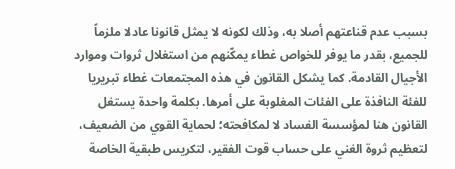بسبب عدم قناعتهم أصلا به، وذلك لكونه لا يمثل قانونا عادلا ملزماً للجميع، بقدر ما يوفر للخواص غطاء يمكّنهم من استغلال ثروات وموارد الأجيال القادمة. كما يشكل القانون في هذه المجتمعات غطاء تبريريا للفئة النافذة على الفئات المغلوبة على أمرها. بكلمة واحدة يستغل القانون هنا لمؤسسة الفساد لا لمكافحته؛ لحماية القوي من الضعيف، لتعظيم ثروة الغني على حساب قوت الفقير، لتكريس طبقية الخاصة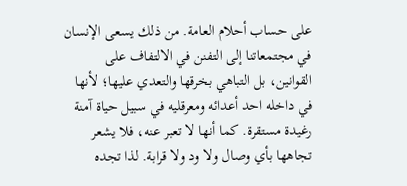على حساب أحلام العامة. من ذلك يسعى الإنسان في مجتمعاتنا إلى التفنن في الالتفاف على القوانين، بل التباهي بخرقها والتعدي عليها؛ لأنها في داخله احد أعدائه ومعرقليه في سبيل حياة آمنة رغيدة مستقرة. كما أنها لا تعبر عنه، فلا يشعر تجاهها بأي وصال ولا ود ولا قرابة. لذا تجده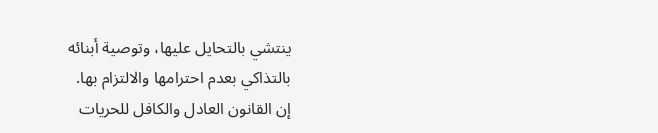ينتشي بالتحايل عليها، وتوصية أبنائه بالتذاكي بعدم احترامها والالتزام بها.
إن القانون العادل والكافل للحريات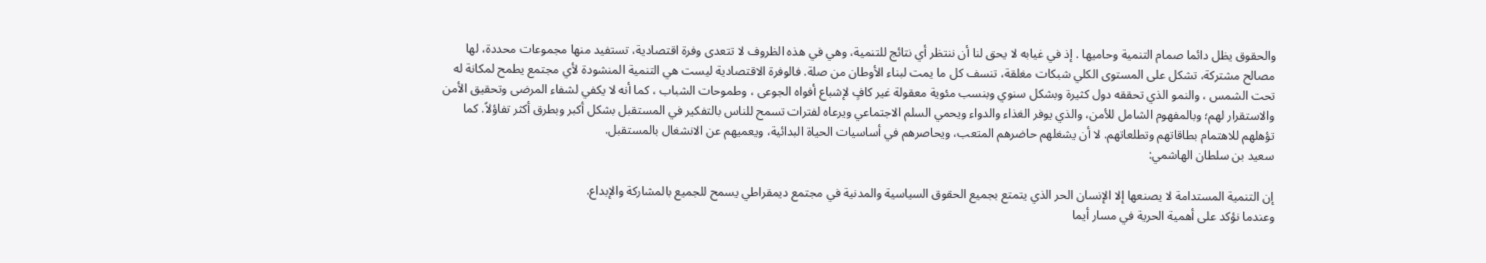والحقوق يظل دائما صمام التنمية وحاميها . إذ في غيابه لا يحق لنا أن ننتظر أي نتائج للتنمية، وهي في هذه الظروف لا تتعدى وفرة اقتصادية، تستفيد منها مجموعات محددة، لها مصالح مشتركة، تشكل على المستوى الكلي شبكات مغلقة، تنسف كل ما يمت لبناء الأوطان من صلة. فالوفرة الاقتصادية ليست هي التنمية المنشودة لأي مجتمع يطمح لمكانة له تحت الشمس ، والنمو الذي تحققه دول كثيرة وبشكل سنوي وبنسب مئوية معقولة غير كافٍ لإشباع أفواه الجوعى ، وطموحات الشباب ، كما أنه لا يكفي لشفاء المرضى وتحقيق الأمن والاستقرار لهم؛ وبالمفهوم الشامل للأمن، والذي يوفر الغذاء والدواء ويحمي السلم الاجتماعي ويرعاه لفترات تسمح للناس بالتفكير في المستقبل بشكل أكبر وبطرق أكثر تفاؤلاً. كما تؤهلهم للاهتمام بطاقاتهم وتطلعاتهم. لا أن يشغلهم حاضرهم المتعب، ويحاصرهم في أساسيات الحياة البدائية، ويعميهم عن الانشغال بالمستقبل.
سعيد بن سلطان الهاشمي:

إن التنمية المستدامة لا يصنعها إلا الإنسان الحر الذي يتمتع بجميع الحقوق السياسية والمدنية في مجتمع ديمقراطي يسمح للجميع بالمشاركة والإبداع.
وعندما نؤكد على أهمية الحرية في مسار أيما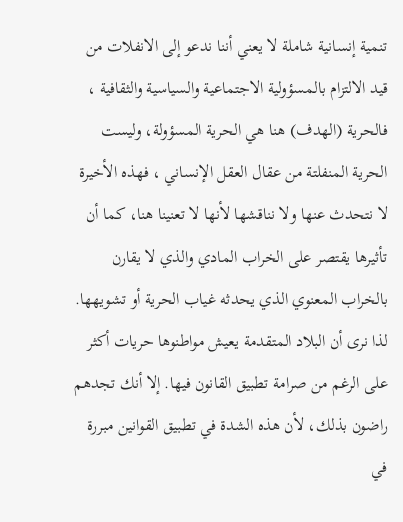تنمية إنسانية شاملة لا يعني أننا ندعو إلى الانفلات من قيد الالتزام بالمسؤولية الاجتماعية والسياسية والثقافية ، فالحرية (الهدف) هنا هي الحرية المسؤولة، وليست الحرية المنفلتة من عقال العقل الإنساني ، فهذه الأخيرة لا نتحدث عنها ولا نناقشها لأنها لا تعنينا هنا، كما أن تأثيرها يقتصر على الخراب المادي والذي لا يقارن بالخراب المعنوي الذي يحدثه غياب الحرية أو تشويهها.
لذا نرى أن البلاد المتقدمة يعيش مواطنوها حريات أكثر على الرغم من صرامة تطبيق القانون فيها. إلا أنك تجدهم راضون بذلك، لأن هذه الشدة في تطبيق القوانين مبررة في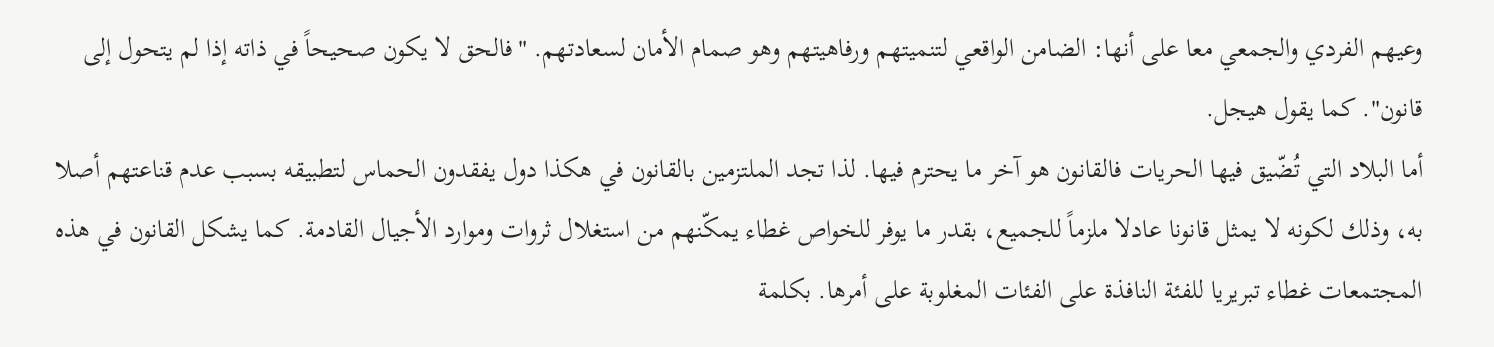وعيهم الفردي والجمعي معا على أنها: الضامن الواقعي لتنميتهم ورفاهيتهم وهو صمام الأمان لسعادتهم. "فالحق لا يكون صحيحاً في ذاته إذا لم يتحول إلى قانون". كما يقول هيجل.
أما البلاد التي تُضّيق فيها الحريات فالقانون هو آخر ما يحترم فيها. لذا تجد الملتزمين بالقانون في هكذا دول يفقدون الحماس لتطبيقه بسبب عدم قناعتهم أصلا به، وذلك لكونه لا يمثل قانونا عادلا ملزماً للجميع، بقدر ما يوفر للخواص غطاء يمكّنهم من استغلال ثروات وموارد الأجيال القادمة. كما يشكل القانون في هذه المجتمعات غطاء تبريريا للفئة النافذة على الفئات المغلوبة على أمرها. بكلمة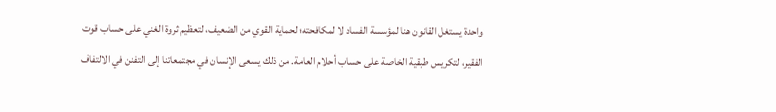واحدة يستغل القانون هنا لمؤسسة الفساد لا لمكافحته؛ لحماية القوي من الضعيف، لتعظيم ثروة الغني على حساب قوت الفقير، لتكريس طبقية الخاصة على حساب أحلام العامة. من ذلك يسعى الإنسان في مجتمعاتنا إلى التفنن في الالتفاف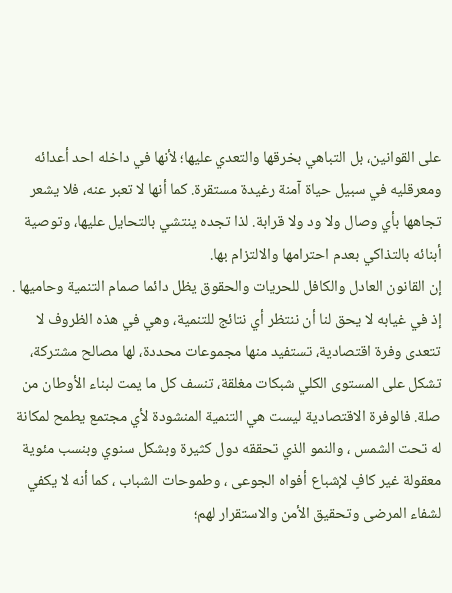على القوانين، بل التباهي بخرقها والتعدي عليها؛ لأنها في داخله احد أعدائه ومعرقليه في سبيل حياة آمنة رغيدة مستقرة. كما أنها لا تعبر عنه، فلا يشعر تجاهها بأي وصال ولا ود ولا قرابة. لذا تجده ينتشي بالتحايل عليها، وتوصية أبنائه بالتذاكي بعدم احترامها والالتزام بها.
إن القانون العادل والكافل للحريات والحقوق يظل دائما صمام التنمية وحاميها . إذ في غيابه لا يحق لنا أن ننتظر أي نتائج للتنمية، وهي في هذه الظروف لا تتعدى وفرة اقتصادية، تستفيد منها مجموعات محددة، لها مصالح مشتركة، تشكل على المستوى الكلي شبكات مغلقة، تنسف كل ما يمت لبناء الأوطان من صلة. فالوفرة الاقتصادية ليست هي التنمية المنشودة لأي مجتمع يطمح لمكانة له تحت الشمس ، والنمو الذي تحققه دول كثيرة وبشكل سنوي وبنسب مئوية معقولة غير كافٍ لإشباع أفواه الجوعى ، وطموحات الشباب ، كما أنه لا يكفي لشفاء المرضى وتحقيق الأمن والاستقرار لهم؛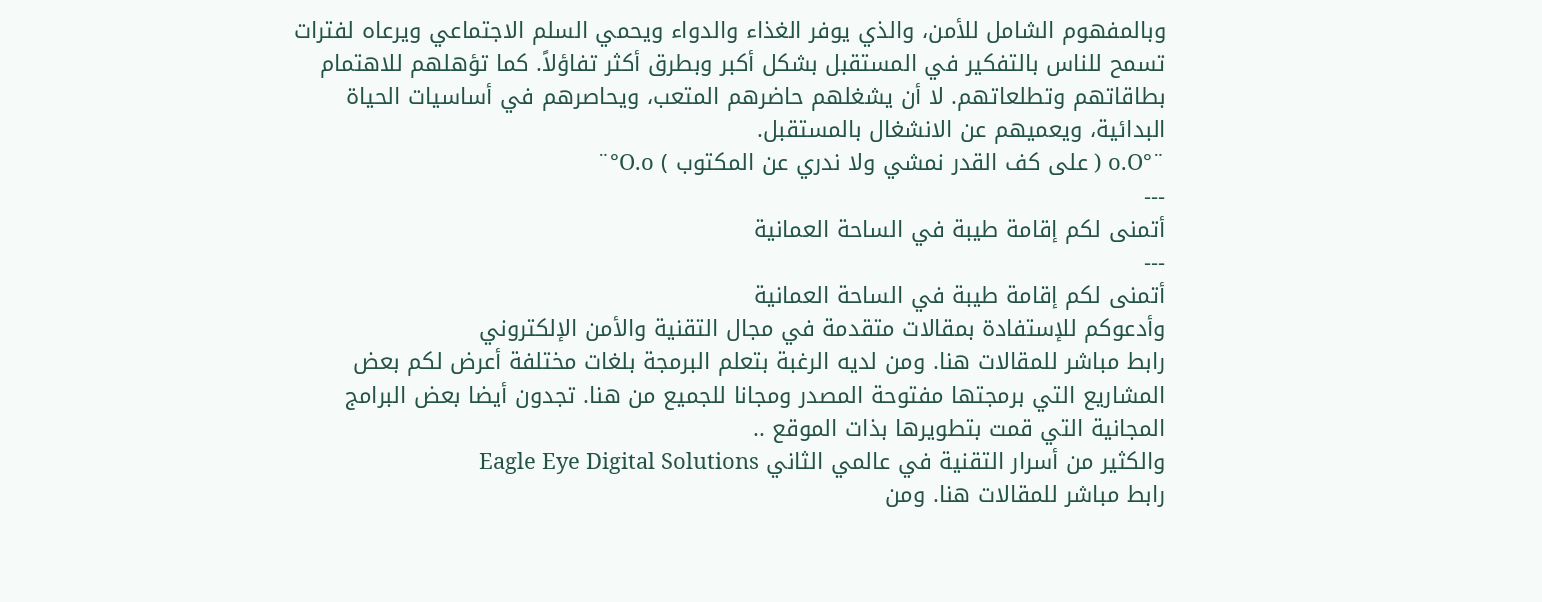وبالمفهوم الشامل للأمن، والذي يوفر الغذاء والدواء ويحمي السلم الاجتماعي ويرعاه لفترات تسمح للناس بالتفكير في المستقبل بشكل أكبر وبطرق أكثر تفاؤلاً. كما تؤهلهم للاهتمام بطاقاتهم وتطلعاتهم. لا أن يشغلهم حاضرهم المتعب، ويحاصرهم في أساسيات الحياة البدائية، ويعميهم عن الانشغال بالمستقبل.
¨°o.O ( على كف القدر نمشي ولا ندري عن المكتوب ) O.o°¨
---
أتمنى لكم إقامة طيبة في الساحة العمانية
---
أتمنى لكم إقامة طيبة في الساحة العمانية
وأدعوكم للإستفادة بمقالات متقدمة في مجال التقنية والأمن الإلكتروني
رابط مباشر للمقالات هنا. ومن لديه الرغبة بتعلم البرمجة بلغات مختلفة أعرض لكم بعض
المشاريع التي برمجتها مفتوحة المصدر ومجانا للجميع من هنا. تجدون أيضا بعض البرامج المجانية التي قمت بتطويرها بذات الموقع ..
والكثير من أسرار التقنية في عالمي الثاني Eagle Eye Digital Solutions
رابط مباشر للمقالات هنا. ومن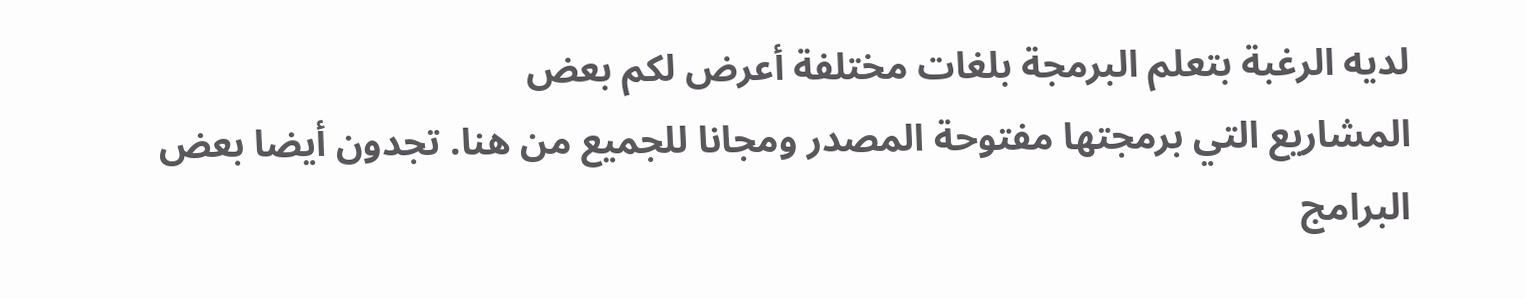لديه الرغبة بتعلم البرمجة بلغات مختلفة أعرض لكم بعض
المشاريع التي برمجتها مفتوحة المصدر ومجانا للجميع من هنا. تجدون أيضا بعض البرامج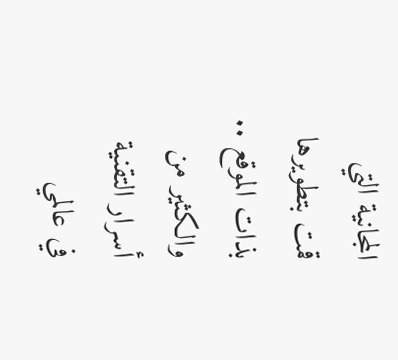المجانية التي قمت بتطويرها بذات الموقع ..
والكثير من أسرار التقنية في عالمي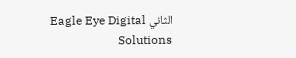الثاني Eagle Eye Digital Solutions